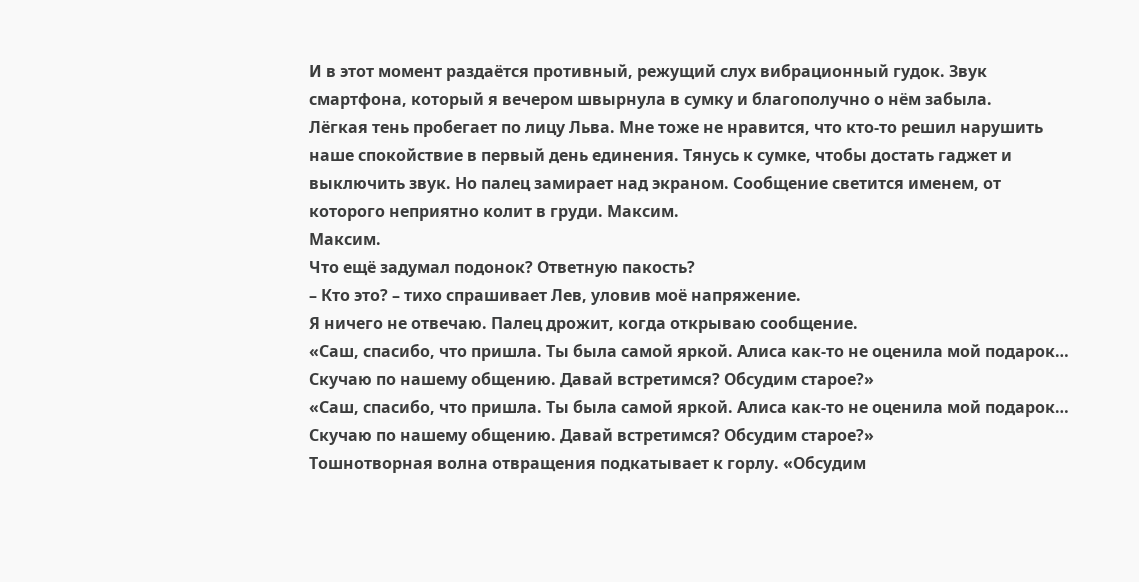И в этот момент раздаётся противный, режущий слух вибрационный гудок. Звук смартфона, который я вечером швырнула в сумку и благополучно о нём забыла.
Лёгкая тень пробегает по лицу Льва. Мне тоже не нравится, что кто-то решил нарушить наше спокойствие в первый день единения. Тянусь к сумке, чтобы достать гаджет и выключить звук. Но палец замирает над экраном. Сообщение светится именем, от которого неприятно колит в груди. Максим.
Максим.
Что ещё задумал подонок? Ответную пакость?
– Кто это? – тихо спрашивает Лев, уловив моё напряжение.
Я ничего не отвечаю. Палец дрожит, когда открываю сообщение.
«Саш, спасибо, что пришла. Ты была самой яркой. Алиса как-то не оценила мой подарок… Скучаю по нашему общению. Давай встретимся? Обсудим старое?»
«Саш, спасибо, что пришла. Ты была самой яркой. Алиса как-то не оценила мой подарок… Скучаю по нашему общению. Давай встретимся? Обсудим старое?»
Тошнотворная волна отвращения подкатывает к горлу. «Обсудим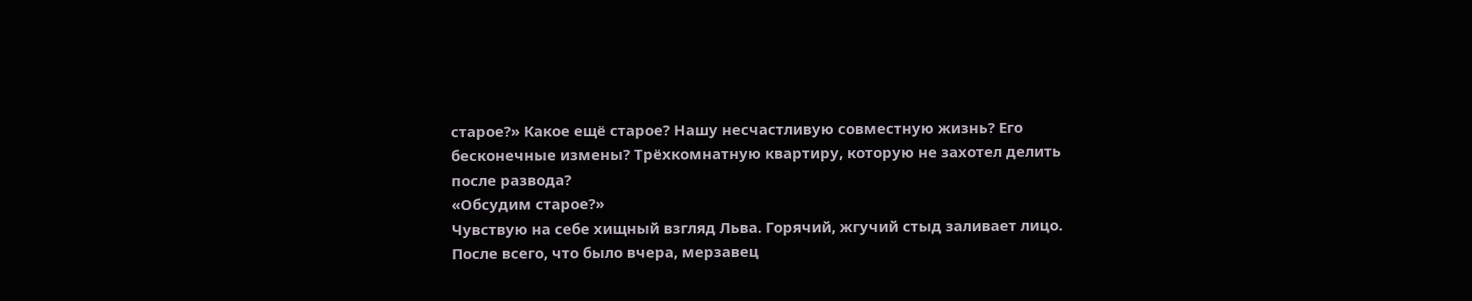старое?» Какое ещё старое? Нашу несчастливую совместную жизнь? Его бесконечные измены? Трёхкомнатную квартиру, которую не захотел делить после развода?
«Обсудим старое?»
Чувствую на себе хищный взгляд Льва. Горячий, жгучий стыд заливает лицо. После всего, что было вчера, мерзавец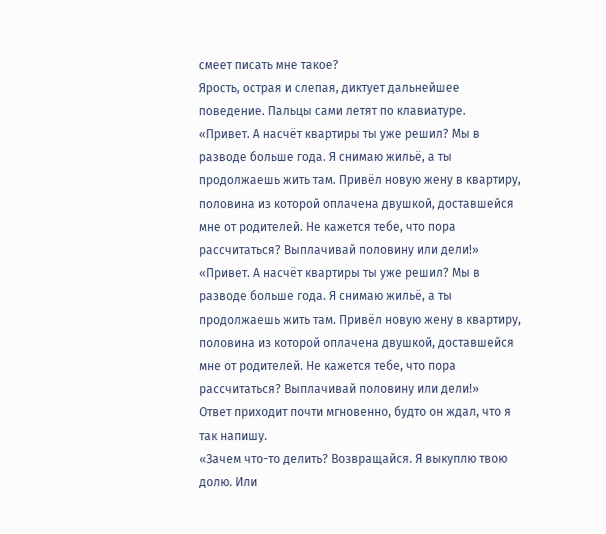смеет писать мне такое?
Ярость, острая и слепая, диктует дальнейшее поведение. Пальцы сами летят по клавиатуре.
«Привет. А насчёт квартиры ты уже решил? Мы в разводе больше года. Я снимаю жильё, а ты продолжаешь жить там. Привёл новую жену в квартиру, половина из которой оплачена двушкой, доставшейся мне от родителей. Не кажется тебе, что пора рассчитаться? Выплачивай половину или дели!»
«Привет. А насчёт квартиры ты уже решил? Мы в разводе больше года. Я снимаю жильё, а ты продолжаешь жить там. Привёл новую жену в квартиру, половина из которой оплачена двушкой, доставшейся мне от родителей. Не кажется тебе, что пора рассчитаться? Выплачивай половину или дели!»
Ответ приходит почти мгновенно, будто он ждал, что я так напишу.
«Зачем что-то делить? Возвращайся. Я выкуплю твою долю. Или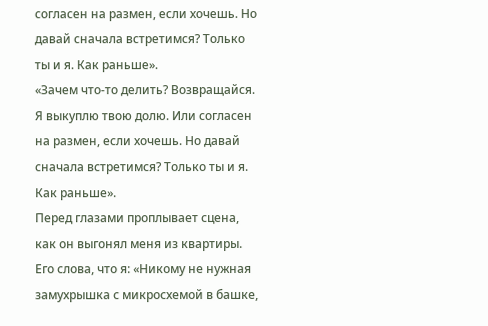согласен на размен, если хочешь. Но давай сначала встретимся? Только ты и я. Как раньше».
«Зачем что-то делить? Возвращайся. Я выкуплю твою долю. Или согласен на размен, если хочешь. Но давай сначала встретимся? Только ты и я. Как раньше».
Перед глазами проплывает сцена, как он выгонял меня из квартиры. Его слова, что я: «Никому не нужная замухрышка с микросхемой в башке,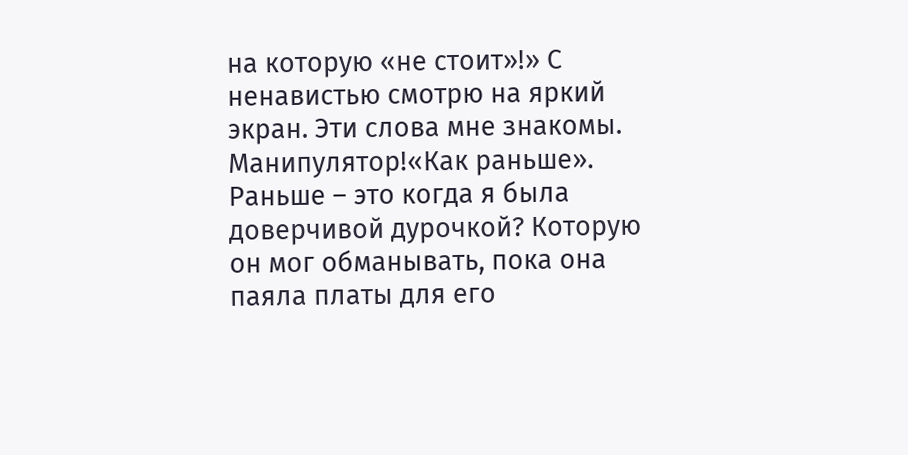на которую «не стоит»!» С ненавистью смотрю на яркий экран. Эти слова мне знакомы. Манипулятор!«Как раньше». Раньше – это когда я была доверчивой дурочкой? Которую он мог обманывать, пока она паяла платы для его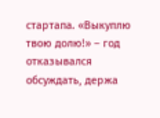стартапа. «Выкуплю твою долю!» – год отказывался обсуждать, держа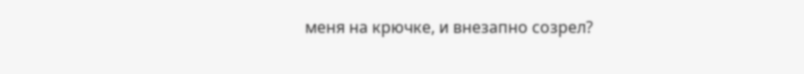меня на крючке, и внезапно созрел?